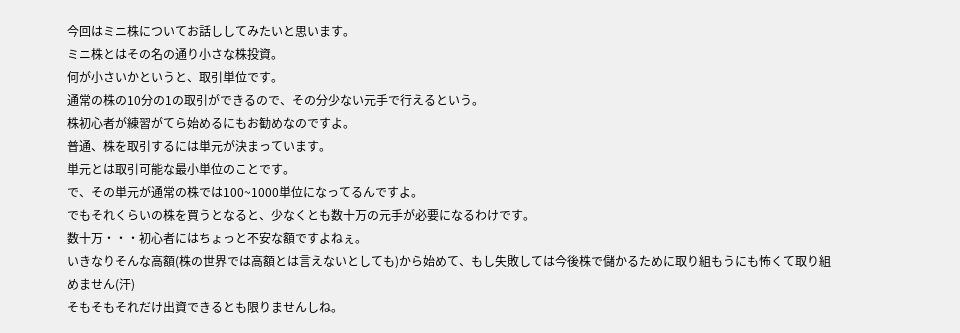今回はミニ株についてお話ししてみたいと思います。
ミニ株とはその名の通り小さな株投資。
何が小さいかというと、取引単位です。
通常の株の10分の1の取引ができるので、その分少ない元手で行えるという。
株初心者が練習がてら始めるにもお勧めなのですよ。
普通、株を取引するには単元が決まっています。
単元とは取引可能な最小単位のことです。
で、その単元が通常の株では100~1000単位になってるんですよ。
でもそれくらいの株を買うとなると、少なくとも数十万の元手が必要になるわけです。
数十万・・・初心者にはちょっと不安な額ですよねぇ。
いきなりそんな高額(株の世界では高額とは言えないとしても)から始めて、もし失敗しては今後株で儲かるために取り組もうにも怖くて取り組めません(汗)
そもそもそれだけ出資できるとも限りませんしね。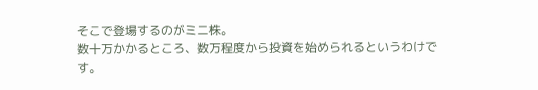そこで登場するのがミニ株。
数十万かかるところ、数万程度から投資を始められるというわけです。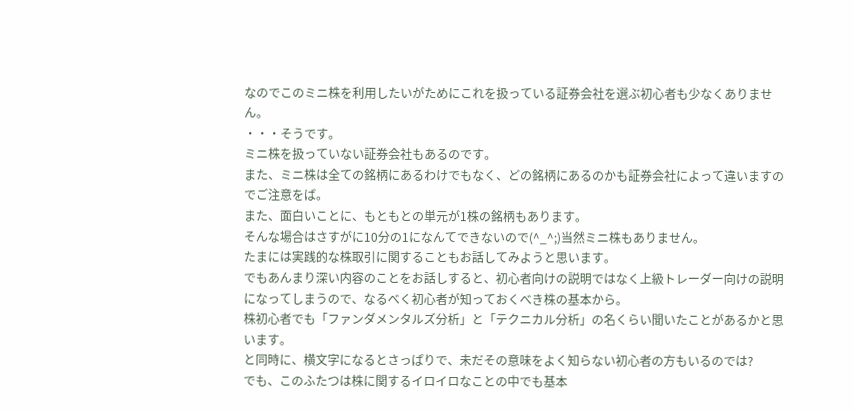なのでこのミニ株を利用したいがためにこれを扱っている証券会社を選ぶ初心者も少なくありません。
・・・そうです。
ミニ株を扱っていない証券会社もあるのです。
また、ミニ株は全ての銘柄にあるわけでもなく、どの銘柄にあるのかも証券会社によって違いますのでご注意をば。
また、面白いことに、もともとの単元が1株の銘柄もあります。
そんな場合はさすがに10分の1になんてできないので(^_^;)当然ミニ株もありません。
たまには実践的な株取引に関することもお話してみようと思います。
でもあんまり深い内容のことをお話しすると、初心者向けの説明ではなく上級トレーダー向けの説明になってしまうので、なるべく初心者が知っておくべき株の基本から。
株初心者でも「ファンダメンタルズ分析」と「テクニカル分析」の名くらい聞いたことがあるかと思います。
と同時に、横文字になるとさっぱりで、未だその意味をよく知らない初心者の方もいるのでは?
でも、このふたつは株に関するイロイロなことの中でも基本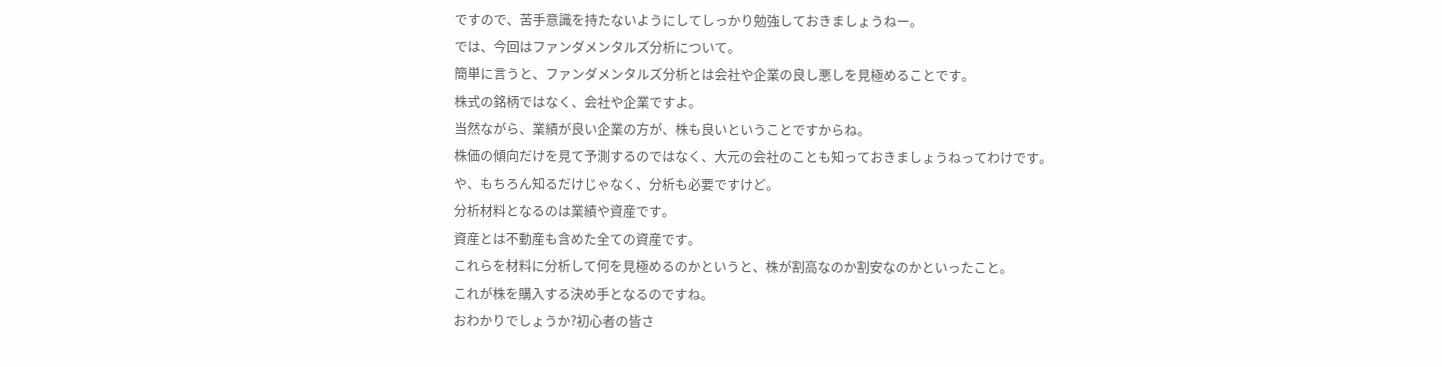ですので、苦手意識を持たないようにしてしっかり勉強しておきましょうねー。
では、今回はファンダメンタルズ分析について。
簡単に言うと、ファンダメンタルズ分析とは会社や企業の良し悪しを見極めることです。
株式の銘柄ではなく、会社や企業ですよ。
当然ながら、業績が良い企業の方が、株も良いということですからね。
株価の傾向だけを見て予測するのではなく、大元の会社のことも知っておきましょうねってわけです。
や、もちろん知るだけじゃなく、分析も必要ですけど。
分析材料となるのは業績や資産です。
資産とは不動産も含めた全ての資産です。
これらを材料に分析して何を見極めるのかというと、株が割高なのか割安なのかといったこと。
これが株を購入する決め手となるのですね。
おわかりでしょうか?初心者の皆さ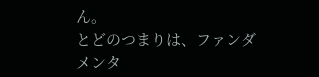ん。
とどのつまりは、ファンダメンタ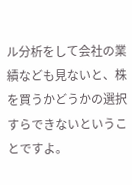ル分析をして会社の業績なども見ないと、株を買うかどうかの選択すらできないということですよ。